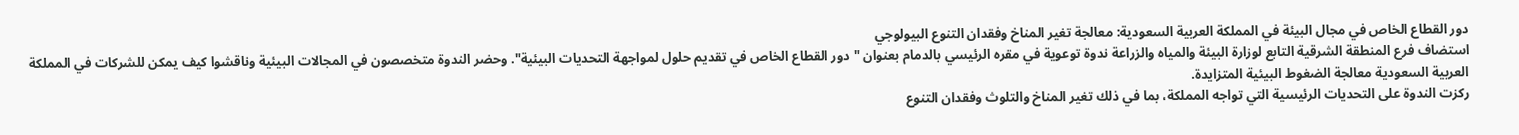دور القطاع الخاص في مجال البيئة في المملكة العربية السعودية: معالجة تغير المناخ وفقدان التنوع البيولوجي
استضاف فرع المنطقة الشرقية التابع لوزارة البيئة والمياه والزراعة ندوة توعوية في مقره الرئيسي بالدمام بعنوان "دور القطاع الخاص في تقديم حلول لمواجهة التحديات البيئية". وحضر الندوة متخصصون في المجالات البيئية وناقشوا كيف يمكن للشركات في المملكة العربية السعودية معالجة الضغوط البيئية المتزايدة.
ركزت الندوة على التحديات الرئيسية التي تواجه المملكة، بما في ذلك تغير المناخ والتلوث وفقدان التنوع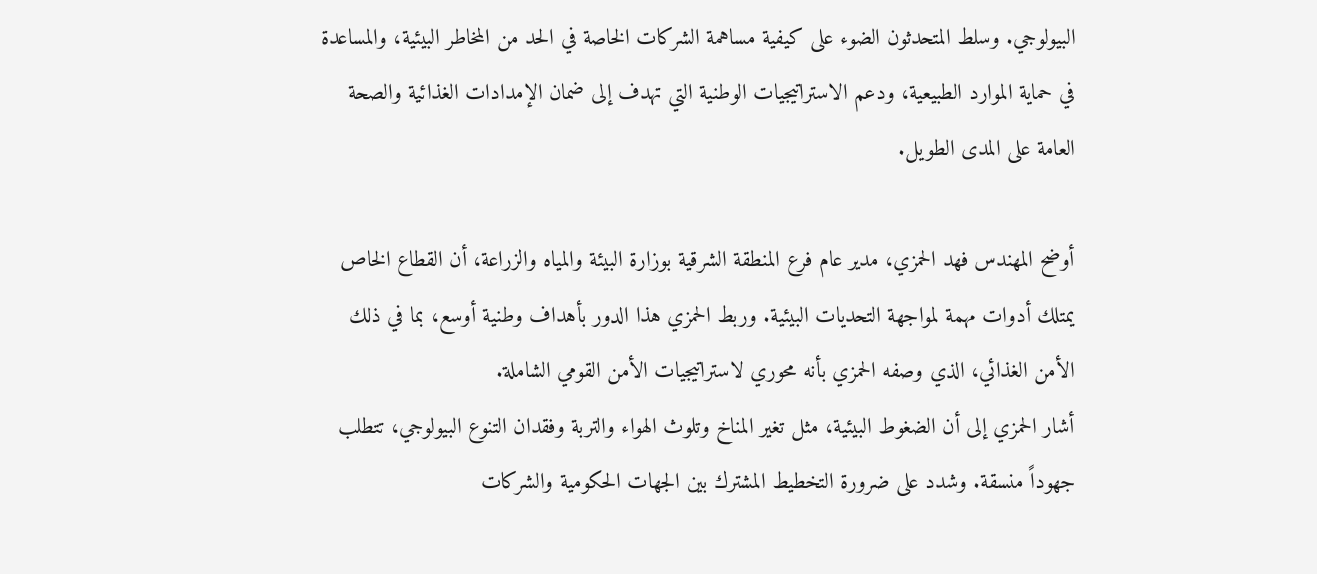البيولوجي. وسلط المتحدثون الضوء على كيفية مساهمة الشركات الخاصة في الحد من المخاطر البيئية، والمساعدة في حماية الموارد الطبيعية، ودعم الاستراتيجيات الوطنية التي تهدف إلى ضمان الإمدادات الغذائية والصحة العامة على المدى الطويل.

أوضح المهندس فهد الحمزي، مدير عام فرع المنطقة الشرقية بوزارة البيئة والمياه والزراعة، أن القطاع الخاص يمتلك أدوات مهمة لمواجهة التحديات البيئية. وربط الحمزي هذا الدور بأهداف وطنية أوسع، بما في ذلك الأمن الغذائي، الذي وصفه الحمزي بأنه محوري لاستراتيجيات الأمن القومي الشاملة.
أشار الحمزي إلى أن الضغوط البيئية، مثل تغير المناخ وتلوث الهواء والتربة وفقدان التنوع البيولوجي، تتطلب جهوداً منسقة. وشدد على ضرورة التخطيط المشترك بين الجهات الحكومية والشركات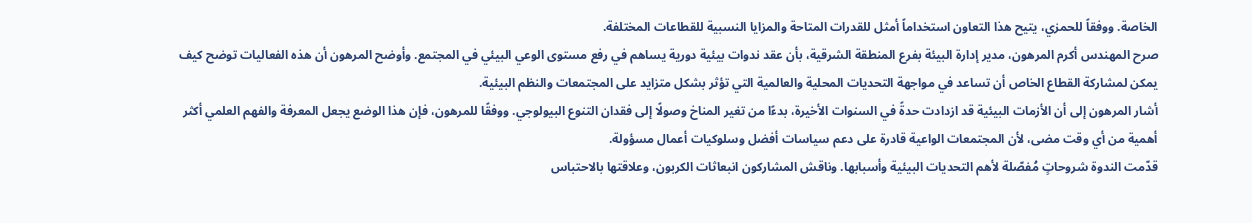الخاصة. ووفقاً للحمزي، يتيح هذا التعاون استخداماً أمثل للقدرات المتاحة والمزايا النسبية للقطاعات المختلفة.
صرح المهندس أكرم المرهون، مدير إدارة البيئة بفرع المنطقة الشرقية، بأن عقد ندوات بيئية دورية يساهم في رفع مستوى الوعي البيئي في المجتمع. وأوضح المرهون أن هذه الفعاليات توضح كيف يمكن لمشاركة القطاع الخاص أن تساعد في مواجهة التحديات المحلية والعالمية التي تؤثر بشكل متزايد على المجتمعات والنظم البيئية.
أشار المرهون إلى أن الأزمات البيئية قد ازدادت حدةً في السنوات الأخيرة، بدءًا من تغير المناخ وصولًا إلى فقدان التنوع البيولوجي. ووفقًا للمرهون، فإن هذا الوضع يجعل المعرفة والفهم العلمي أكثر أهمية من أي وقت مضى، لأن المجتمعات الواعية قادرة على دعم سياسات أفضل وسلوكيات أعمال مسؤولة.
قدّمت الندوة شروحاتٍ مُفصّلة لأهم التحديات البيئية وأسبابها. وناقش المشاركون انبعاثات الكربون، وعلاقتها بالاحتباس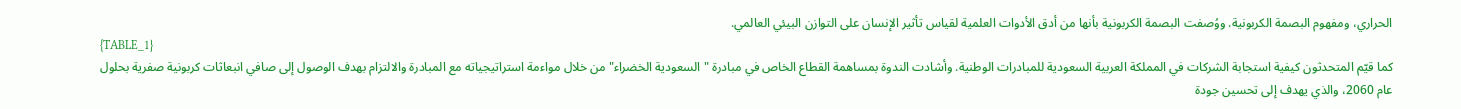الحراري، ومفهوم البصمة الكربونية. ووُصفت البصمة الكربونية بأنها من أدق الأدوات العلمية لقياس تأثير الإنسان على التوازن البيئي العالمي.
{TABLE_1}
كما قيّم المتحدثون كيفية استجابة الشركات في المملكة العربية السعودية للمبادرات الوطنية. وأشادت الندوة بمساهمة القطاع الخاص في مبادرة "السعودية الخضراء" من خلال مواءمة استراتيجياته مع المبادرة والالتزام بهدف الوصول إلى صافي انبعاثات كربونية صفرية بحلول عام 2060، والذي يهدف إلى تحسين جودة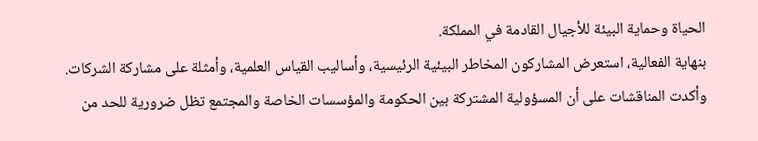الحياة وحماية البيئة للأجيال القادمة في المملكة.
بنهاية الفعالية، استعرض المشاركون المخاطر البيئية الرئيسية، وأساليب القياس العلمية، وأمثلة على مشاركة الشركات. وأكدت المناقشات على أن المسؤولية المشتركة بين الحكومة والمؤسسات الخاصة والمجتمع تظل ضرورية للحد من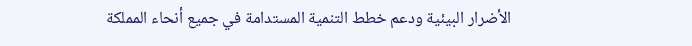الأضرار البيئية ودعم خطط التنمية المستدامة في جميع أنحاء المملكة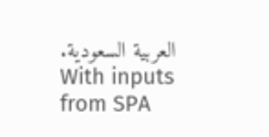العربية السعودية.
With inputs from SPA